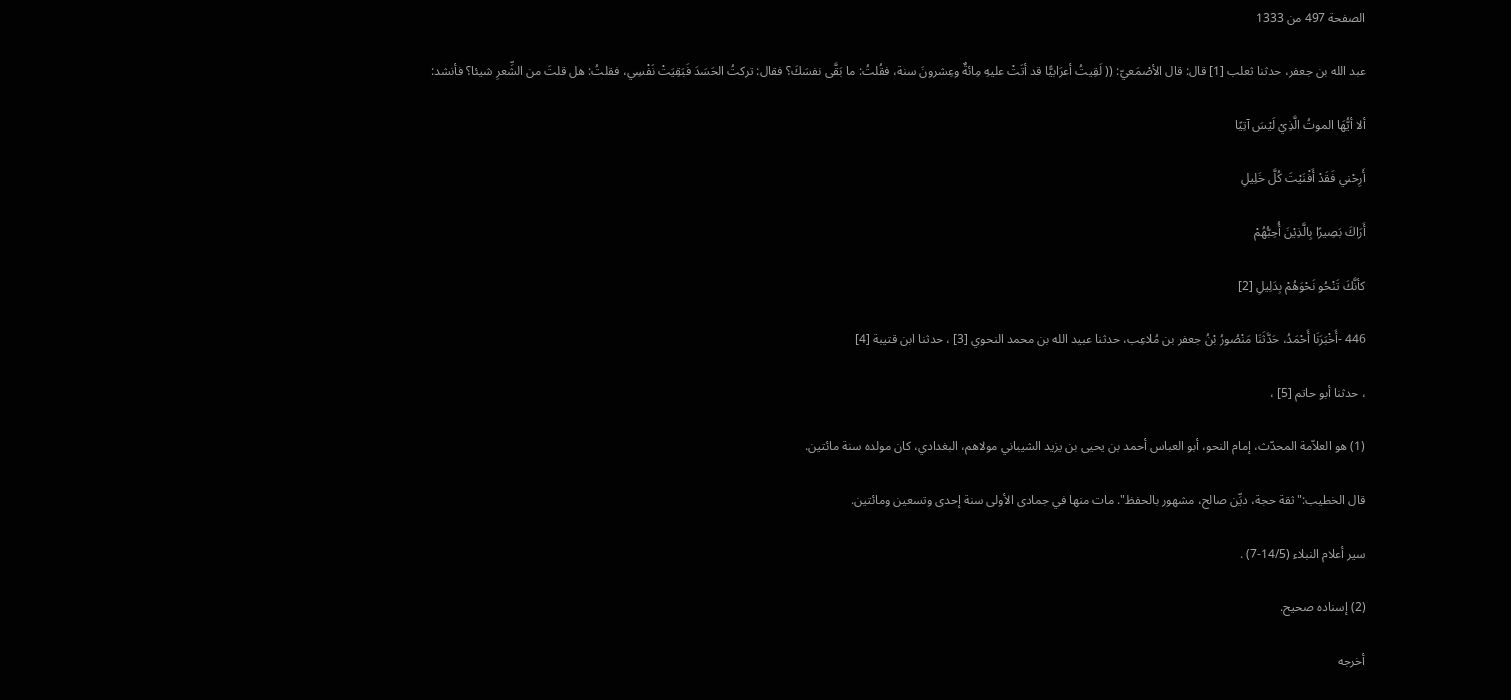الصفحة 497 من 1333

عبد الله بن جعفر، حدثنا ثعلب [1] قال: قال الأصْمَعيّ: (( لَقِيتُ أعرَابيًّا قد أتَتْ عليهِ مِائةٌ وعِشرونَ سنة، فقُلتُ: ما بَقَّى نفسَكَ؟ فقال: تركتُ الحَسَدَ فَبَقِيَتْ نَفْسِي، فقلتُ: هل قلتَ من الشِّعرِ شيئا؟ فأنشد:

ألا أيُّهَا الموتُ الَّذِيْ لَيْسَ آتِيًا

أَرِحْني فَقَدْ أَفْنَيْتَ كُلَّ خَلِيلِ

أَرَاكَ بَصِيرًا بِالَّذِيْنَ أُحِبُّهُمْ

كأنَّكَ تَنْحُو نَحْوَهُمْ بِدَلِيلِ [2]

446 -أَخْبَرَنَا أَحْمَدُ، حَدَّثَنَا مَنْصُورُ بْنُ جعفر بن مُلاعِب، حدثنا عبيد الله بن محمد النحوي [3] ، حدثنا ابن قتيبة [4]

، حدثنا أبو حاتم [5] ،

(1) هو العلاّمة المحدّث، إمام النحو، أبو العباس أحمد بن يحيى بن يزيد الشيباني مولاهم، البغدادي، كان مولده سنة مائتين.

قال الخطيب:"ثقة حجة، ديِّن صالح، مشهور بالحفظ". مات منها في جمادى الأولى سنة إحدى وتسعين ومائتين.

سير أعلام النبلاء (14/5-7) .

(2) إسناده صحيح.

أخرجه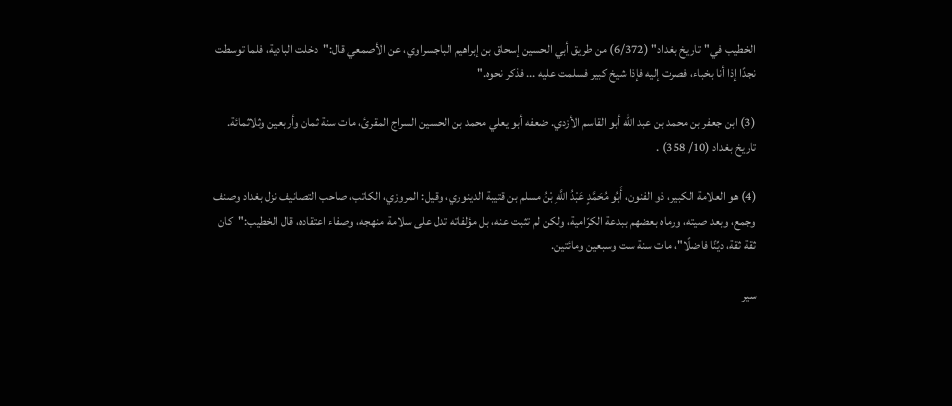الخطيب في"تاريخ بغداد" (6/372) من طريق أبي الحسين إسحاق بن إبراهيم الباجسراوي، عن الأصمعي قال:"دخلت البادية، فلما توسطت نجدًا إذا أنا بخباء، فصرت إليه فإذا شيخ كبير فسلمت عليه ... فذكر نحوه."

(3) ابن جعفر بن محمد بن عبد الله أبو القاسم الأزدي. ضعفه أبو يعلي محمد بن الحسين السراج المقرئ، مات سنة ثمان وأربعين وثلاثمائة. تاريخ بغداد (10/ 358) .

(4) هو العلامة الكبير، ذو الفنون، أَبُو مُحَمَّدٍ عَبْدُ اللَّهِ بْنُ مسلم بن قتيبة الدينوري، وقيل: المروزي، الكاتب، صاحب التصانيف نزل بغداد وصنف وجمع، وبعد صيته، ورماه بعضهم ببدعة الكرّامية، ولكن لم تثبت عنه، بل مؤلفاته تدل على سلامة منهجه، وصفاء اعتقاده، قال الخطيب:"كان ثقة ثقة، ديِّنًا فاضلًا"، مات سنة ست وسبعين ومائتين.

سير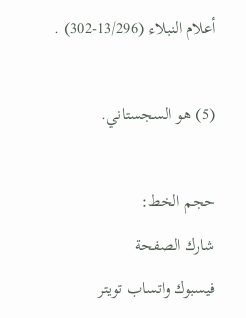أعلام النبلاء (13/296-302) .

(5) هو السجستاني.

حجم الخط:
شارك الصفحة
فيسبوك واتساب تويتر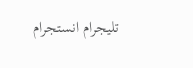تليجرام انستجرام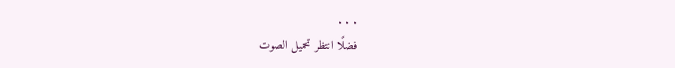. . .
فضلًا انتظر تحميل الصوت